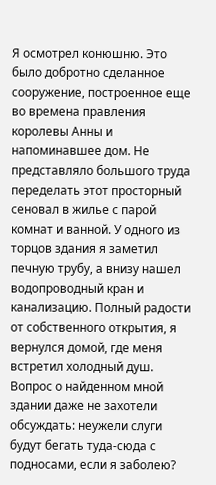Я осмотрел конюшню. Это было добротно сделанное сооружение, построенное еще во времена правления королевы Анны и напоминавшее дом. Не представляло большого труда переделать этот просторный сеновал в жилье с парой комнат и ванной. У одного из торцов здания я заметил печную трубу, а внизу нашел водопроводный кран и канализацию. Полный радости от собственного открытия, я вернулся домой, где меня встретил холодный душ. Вопрос о найденном мной здании даже не захотели обсуждать: неужели слуги будут бегать туда-сюда с подносами, если я заболею?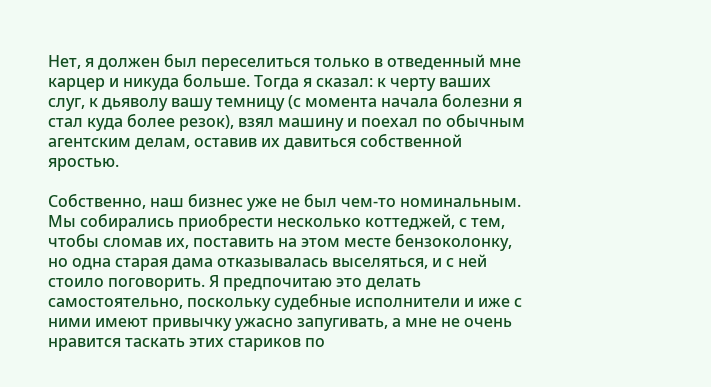Нет, я должен был переселиться только в отведенный мне карцер и никуда больше. Тогда я сказал: к черту ваших слуг, к дьяволу вашу темницу (с момента начала болезни я стал куда более резок), взял машину и поехал по обычным агентским делам, оставив их давиться собственной яростью.

Собственно, наш бизнес уже не был чем-то номинальным. Мы собирались приобрести несколько коттеджей, с тем, чтобы сломав их, поставить на этом месте бензоколонку, но одна старая дама отказывалась выселяться, и с ней стоило поговорить. Я предпочитаю это делать самостоятельно, поскольку судебные исполнители и иже с ними имеют привычку ужасно запугивать, а мне не очень нравится таскать этих стариков по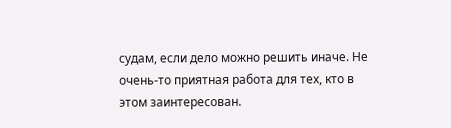судам, если дело можно решить иначе. Не очень-то приятная работа для тех, кто в этом заинтересован.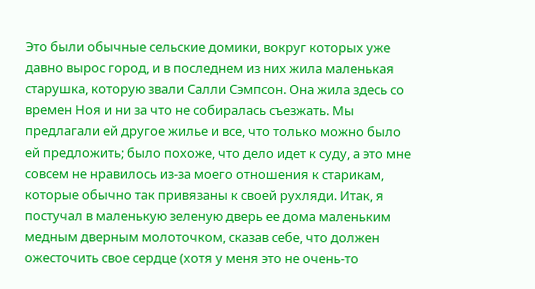Это были обычные сельские домики, вокруг которых уже давно вырос город, и в последнем из них жила маленькая старушка, которую звали Салли Сэмпсон. Она жила здесь со времен Ноя и ни за что не собиралась съезжать. Мы предлагали ей другое жилье и все, что только можно было ей предложить; было похоже, что дело идет к суду, а это мне совсем не нравилось из-за моего отношения к старикам, которые обычно так привязаны к своей рухляди. Итак, я постучал в маленькую зеленую дверь ее дома маленьким медным дверным молоточком, сказав себе, что должен ожесточить свое сердце (хотя у меня это не очень-то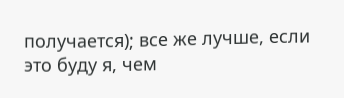получается); все же лучше, если это буду я, чем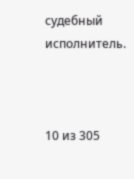судебный исполнитель.



10 из 305